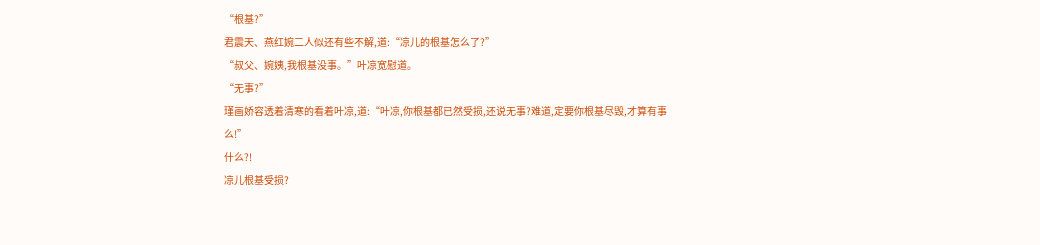“根基?”
君震天、燕红婉二人似还有些不解,道:“凉儿的根基怎么了?”
“叔父、婉姨,我根基没事。”叶凉宽慰道。
“无事?”
瑾画娇容透着清寒的看着叶凉,道:“叶凉,你根基都已然受损,还说无事?难道,定要你根基尽毁,才算有事么!”
什么?!
凉儿根基受损?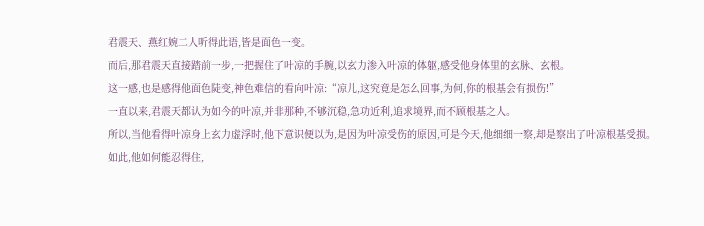君震天、燕红婉二人听得此语,皆是面色一变。
而后,那君震天直接踏前一步,一把握住了叶凉的手腕,以玄力渗入叶凉的体躯,感受他身体里的玄脉、玄根。
这一感,也是感得他面色陡变,神色难信的看向叶凉:“凉儿,这究竟是怎么回事,为何,你的根基会有损伤!”
一直以来,君震天都认为如今的叶凉,并非那种,不够沉稳,急功近利,追求境界,而不顾根基之人。
所以,当他看得叶凉身上玄力虚浮时,他下意识便以为,是因为叶凉受伤的原因,可是今天,他细细一察,却是察出了叶凉根基受损。
如此,他如何能忍得住,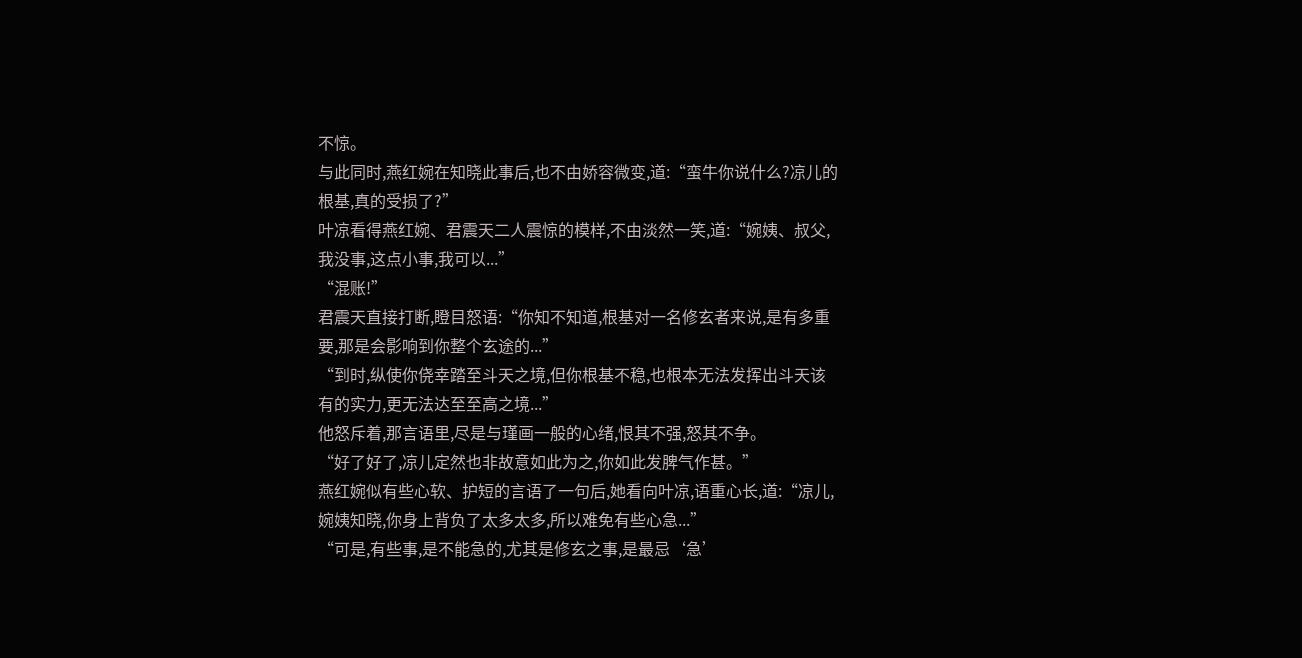不惊。
与此同时,燕红婉在知晓此事后,也不由娇容微变,道:“蛮牛你说什么?凉儿的根基,真的受损了?”
叶凉看得燕红婉、君震天二人震惊的模样,不由淡然一笑,道:“婉姨、叔父,我没事,这点小事,我可以...”
“混账!”
君震天直接打断,瞪目怒语:“你知不知道,根基对一名修玄者来说,是有多重要,那是会影响到你整个玄途的...”
“到时,纵使你侥幸踏至斗天之境,但你根基不稳,也根本无法发挥出斗天该有的实力,更无法达至至高之境...”
他怒斥着,那言语里,尽是与瑾画一般的心绪,恨其不强,怒其不争。
“好了好了,凉儿定然也非故意如此为之,你如此发脾气作甚。”
燕红婉似有些心软、护短的言语了一句后,她看向叶凉,语重心长,道:“凉儿,婉姨知晓,你身上背负了太多太多,所以难免有些心急...”
“可是,有些事,是不能急的,尤其是修玄之事,是最忌‘急’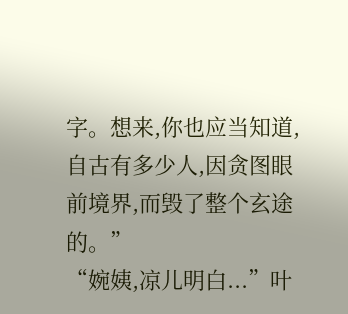字。想来,你也应当知道,自古有多少人,因贪图眼前境界,而毁了整个玄途的。”
“婉姨,凉儿明白...”叶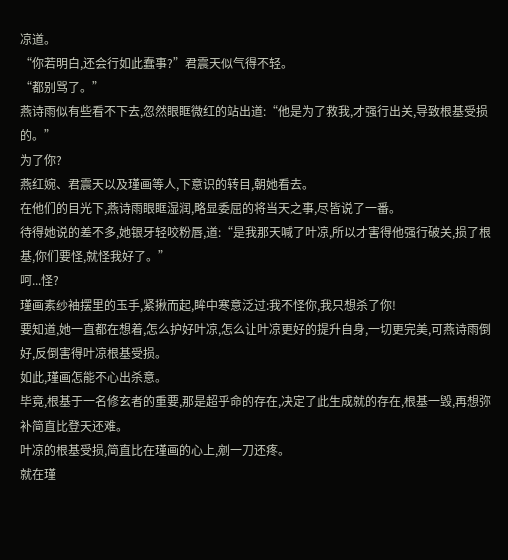凉道。
“你若明白,还会行如此蠢事?”君震天似气得不轻。
“都别骂了。”
燕诗雨似有些看不下去,忽然眼眶微红的站出道:“他是为了救我,才强行出关,导致根基受损的。”
为了你?
燕红婉、君震天以及瑾画等人,下意识的转目,朝她看去。
在他们的目光下,燕诗雨眼眶湿润,略显委屈的将当天之事,尽皆说了一番。
待得她说的差不多,她银牙轻咬粉唇,道:“是我那天喊了叶凉,所以才害得他强行破关,损了根基,你们要怪,就怪我好了。”
呵...怪?
瑾画素纱袖摆里的玉手,紧揪而起,眸中寒意泛过:我不怪你,我只想杀了你!
要知道,她一直都在想着,怎么护好叶凉,怎么让叶凉更好的提升自身,一切更完美,可燕诗雨倒好,反倒害得叶凉根基受损。
如此,瑾画怎能不心出杀意。
毕竟,根基于一名修玄者的重要,那是超乎命的存在,决定了此生成就的存在,根基一毁,再想弥补简直比登天还难。
叶凉的根基受损,简直比在瑾画的心上,剜一刀还疼。
就在瑾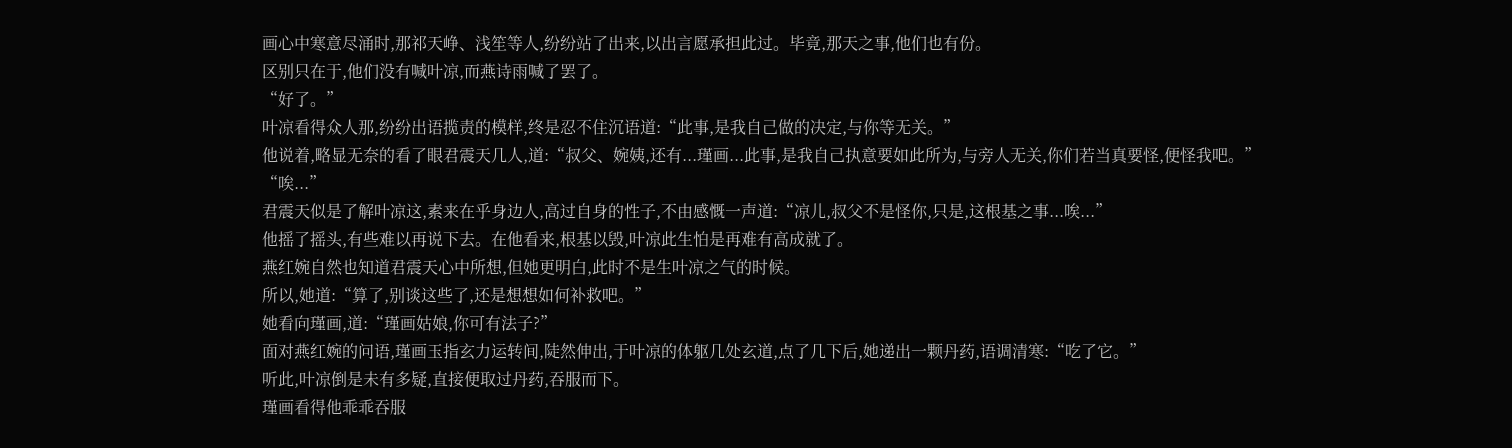画心中寒意尽涌时,那祁天峥、浅笙等人,纷纷站了出来,以出言愿承担此过。毕竟,那天之事,他们也有份。
区别只在于,他们没有喊叶凉,而燕诗雨喊了罢了。
“好了。”
叶凉看得众人那,纷纷出语揽责的模样,终是忍不住沉语道:“此事,是我自己做的决定,与你等无关。”
他说着,略显无奈的看了眼君震天几人,道:“叔父、婉姨,还有...瑾画...此事,是我自己执意要如此所为,与旁人无关,你们若当真要怪,便怪我吧。”
“唉...”
君震天似是了解叶凉这,素来在乎身边人,高过自身的性子,不由感慨一声道:“凉儿,叔父不是怪你,只是,这根基之事...唉...”
他摇了摇头,有些难以再说下去。在他看来,根基以毁,叶凉此生怕是再难有高成就了。
燕红婉自然也知道君震天心中所想,但她更明白,此时不是生叶凉之气的时候。
所以,她道:“算了,别谈这些了,还是想想如何补救吧。”
她看向瑾画,道:“瑾画姑娘,你可有法子?”
面对燕红婉的问语,瑾画玉指玄力运转间,陡然伸出,于叶凉的体躯几处玄道,点了几下后,她递出一颗丹药,语调清寒:“吃了它。”
听此,叶凉倒是未有多疑,直接便取过丹药,吞服而下。
瑾画看得他乖乖吞服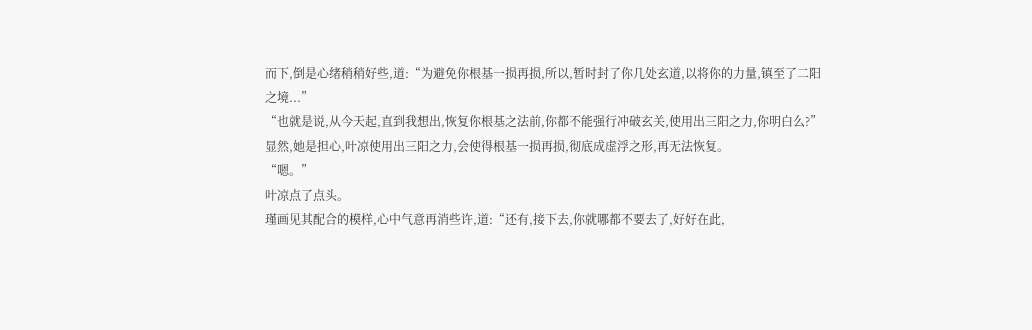而下,倒是心绪稍稍好些,道:“为避免你根基一损再损,所以,暂时封了你几处玄道,以将你的力量,镇至了二阳之境...”
“也就是说,从今天起,直到我想出,恢复你根基之法前,你都不能强行冲破玄关,使用出三阳之力,你明白么?”
显然,她是担心,叶凉使用出三阳之力,会使得根基一损再损,彻底成虚浮之形,再无法恢复。
“嗯。”
叶凉点了点头。
瑾画见其配合的模样,心中气意再消些许,道:“还有,接下去,你就哪都不要去了,好好在此,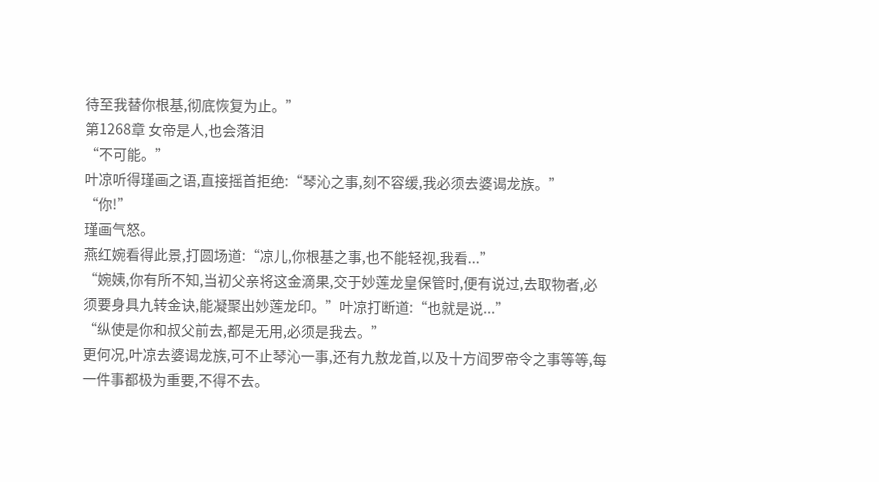待至我替你根基,彻底恢复为止。”
第1268章 女帝是人,也会落泪
“不可能。”
叶凉听得瑾画之语,直接摇首拒绝:“琴沁之事,刻不容缓,我必须去婆谒龙族。”
“你!”
瑾画气怒。
燕红婉看得此景,打圆场道:“凉儿,你根基之事,也不能轻视,我看...”
“婉姨,你有所不知,当初父亲将这金滴果,交于妙莲龙皇保管时,便有说过,去取物者,必须要身具九转金诀,能凝聚出妙莲龙印。”叶凉打断道:“也就是说...”
“纵使是你和叔父前去,都是无用,必须是我去。”
更何况,叶凉去婆谒龙族,可不止琴沁一事,还有九敖龙首,以及十方阎罗帝令之事等等,每一件事都极为重要,不得不去。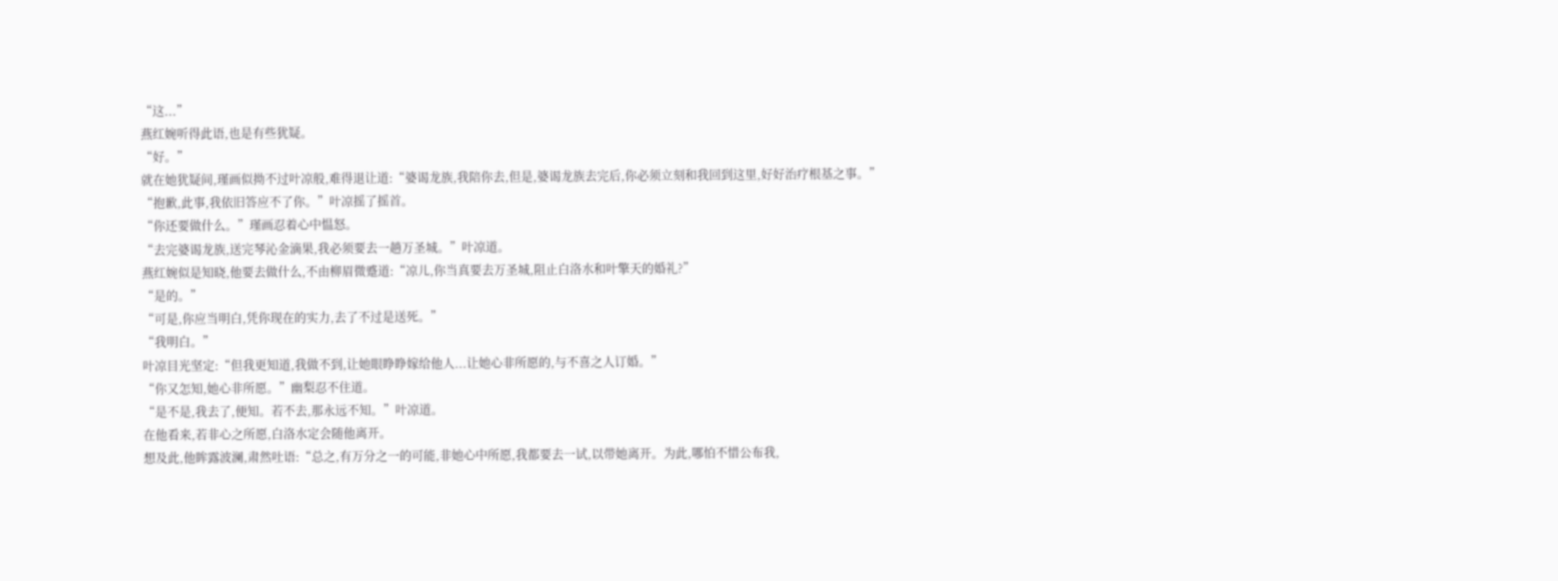“这...”
燕红婉听得此语,也是有些犹疑。
“好。”
就在她犹疑间,瑾画似拗不过叶凉般,难得退让道:“婆谒龙族,我陪你去,但是,婆谒龙族去完后,你必须立刻和我回到这里,好好治疗根基之事。”
“抱歉,此事,我依旧答应不了你。”叶凉摇了摇首。
“你还要做什么。”瑾画忍着心中愠怒。
“去完婆谒龙族,送完琴沁金滴果,我必须要去一趟万圣城。”叶凉道。
燕红婉似是知晓,他要去做什么,不由柳眉微蹙道:“凉儿,你当真要去万圣城,阻止白洛水和叶擎天的婚礼?”
“是的。”
“可是,你应当明白,凭你现在的实力,去了不过是送死。”
“我明白。”
叶凉目光坚定:“但我更知道,我做不到,让她眼睁睁嫁给他人...让她心非所愿的,与不喜之人订婚。”
“你又怎知,她心非所愿。”幽梨忍不住道。
“是不是,我去了,便知。若不去,那永远不知。”叶凉道。
在他看来,若非心之所愿,白洛水定会随他离开。
想及此,他眸露波澜,肃然吐语:“总之,有万分之一的可能,非她心中所愿,我都要去一试,以带她离开。为此,哪怕不惜公布我,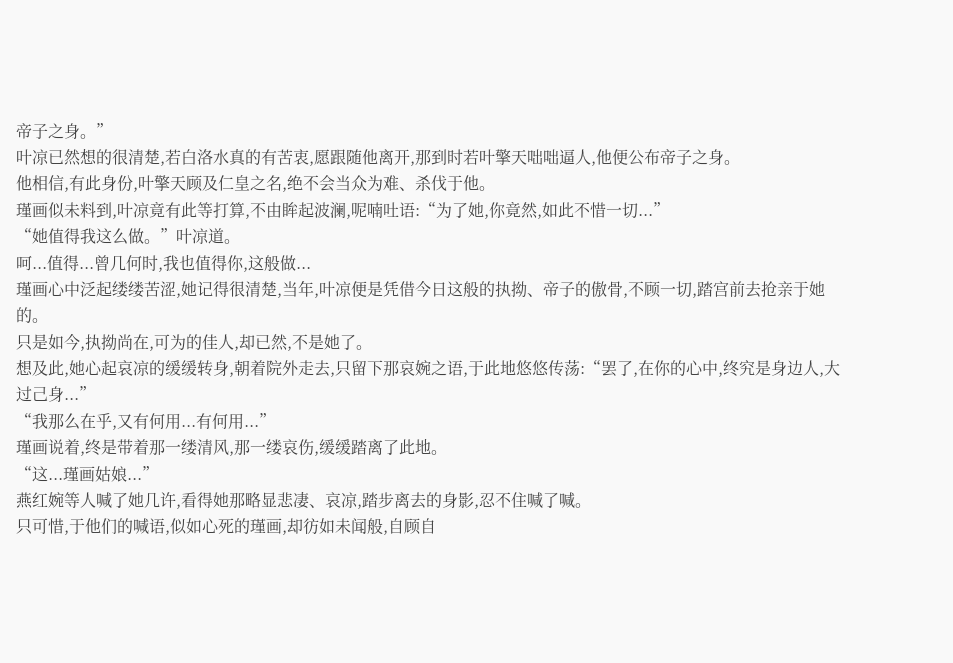帝子之身。”
叶凉已然想的很清楚,若白洛水真的有苦衷,愿跟随他离开,那到时若叶擎天咄咄逼人,他便公布帝子之身。
他相信,有此身份,叶擎天顾及仁皇之名,绝不会当众为难、杀伐于他。
瑾画似未料到,叶凉竟有此等打算,不由眸起波澜,呢喃吐语:“为了她,你竟然,如此不惜一切...”
“她值得我这么做。”叶凉道。
呵...值得...曾几何时,我也值得你,这般做...
瑾画心中泛起缕缕苦涩,她记得很清楚,当年,叶凉便是凭借今日这般的执拗、帝子的傲骨,不顾一切,踏宫前去抢亲于她的。
只是如今,执拗尚在,可为的佳人,却已然,不是她了。
想及此,她心起哀凉的缓缓转身,朝着院外走去,只留下那哀婉之语,于此地悠悠传荡:“罢了,在你的心中,终究是身边人,大过己身...”
“我那么在乎,又有何用...有何用...”
瑾画说着,终是带着那一缕清风,那一缕哀伤,缓缓踏离了此地。
“这...瑾画姑娘...”
燕红婉等人喊了她几许,看得她那略显悲凄、哀凉,踏步离去的身影,忍不住喊了喊。
只可惜,于他们的喊语,似如心死的瑾画,却彷如未闻般,自顾自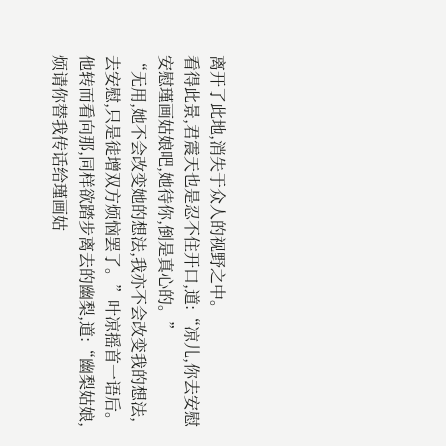离开了此地,消失于众人的视野之中。
看得此景,君震天也是忍不住开口,道:“凉儿,你去安慰安慰瑾画姑娘吧,她待你,倒是真心的。”
“无用,她不会改变她的想法,我亦不会改变我的想法,去安慰,只是徒增双方烦恼罢了。”叶凉摇首一语后。
他转而看向那,同样欲踏步离去的幽梨,道:“幽梨姑娘,烦请你替我传话给瑾画姑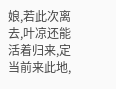娘,若此次离去,叶凉还能活着归来,定当前来此地,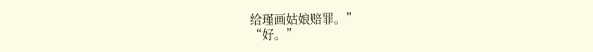给瑾画姑娘赔罪。”
“好。”